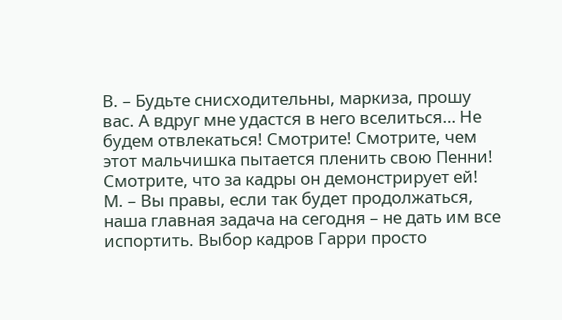В. – Будьте снисходительны, маркиза, прошу вас. А вдруг мне удастся в него вселиться… Не будем отвлекаться! Смотрите! Смотрите, чем этот мальчишка пытается пленить свою Пенни! Смотрите, что за кадры он демонстрирует ей!
М. – Вы правы, если так будет продолжаться, наша главная задача на сегодня – не дать им все испортить. Выбор кадров Гарри просто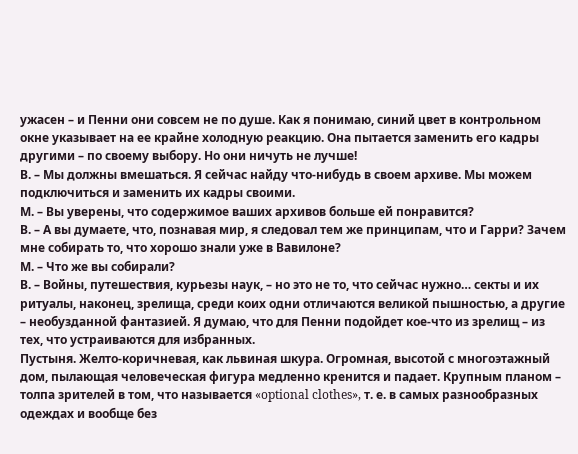ужасен – и Пенни они совсем не по душе. Как я понимаю, синий цвет в контрольном окне указывает на ее крайне холодную реакцию. Она пытается заменить его кадры другими – по своему выбору. Но они ничуть не лучше!
В. – Мы должны вмешаться. Я сейчас найду что-нибудь в своем архиве. Мы можем подключиться и заменить их кадры своими.
М. – Вы уверены, что содержимое ваших архивов больше ей понравится?
В. – А вы думаете, что, познавая мир, я следовал тем же принципам, что и Гарри? Зачем мне собирать то, что хорошо знали уже в Вавилоне?
М. – Что же вы собирали?
В. – Войны, путешествия, курьезы наук, – но это не то, что сейчас нужно… секты и их ритуалы, наконец, зрелища, среди коих одни отличаются великой пышностью, а другие – необузданной фантазией. Я думаю, что для Пенни подойдет кое-что из зрелищ – из тех, что устраиваются для избранных.
Пустыня. Желто-коричневая, как львиная шкура. Огромная, высотой с многоэтажный дом, пылающая человеческая фигура медленно кренится и падает. Крупным планом – толпа зрителей в том, что называется «optional clothes», т. е. в самых разнообразных одеждах и вообще без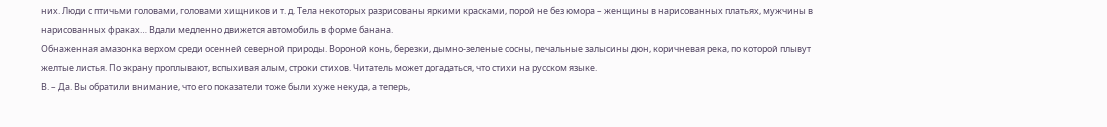них. Люди с птичьми головами, головами хищников и т. д. Тела некоторых разрисованы яркими красками, порой не без юмора – женщины в нарисованных платьях, мужчины в нарисованных фраках… Вдали медленно движется автомобиль в форме банана.
Обнаженная амазонка верхом среди осенней северной природы. Вороной конь, березки, дымно-зеленые сосны, печальные залысины дюн, коричневая река, по которой плывут желтые листья. По экрану проплывают, вспыхивая алым, строки стихов. Читатель может догадаться, что стихи на русском языке.
В. – Да. Вы обратили внимание, что его показатели тоже были хуже некуда, а теперь,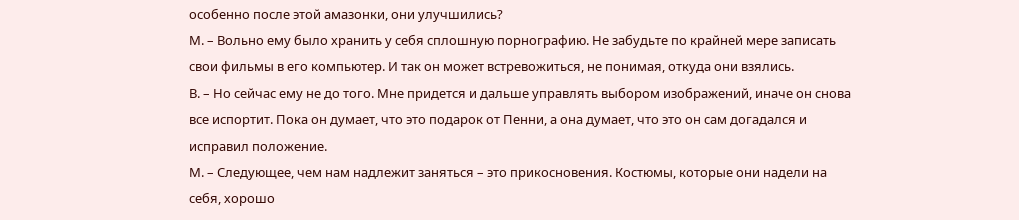особенно после этой амазонки, они улучшились?
М. – Вольно ему было хранить у себя сплошную порнографию. Не забудьте по крайней мере записать свои фильмы в его компьютер. И так он может встревожиться, не понимая, откуда они взялись.
В. – Но сейчас ему не до того. Мне придется и дальше управлять выбором изображений, иначе он снова все испортит. Пока он думает, что это подарок от Пенни, а она думает, что это он сам догадался и исправил положение.
М. – Следующее, чем нам надлежит заняться – это прикосновения. Костюмы, которые они надели на себя, хорошо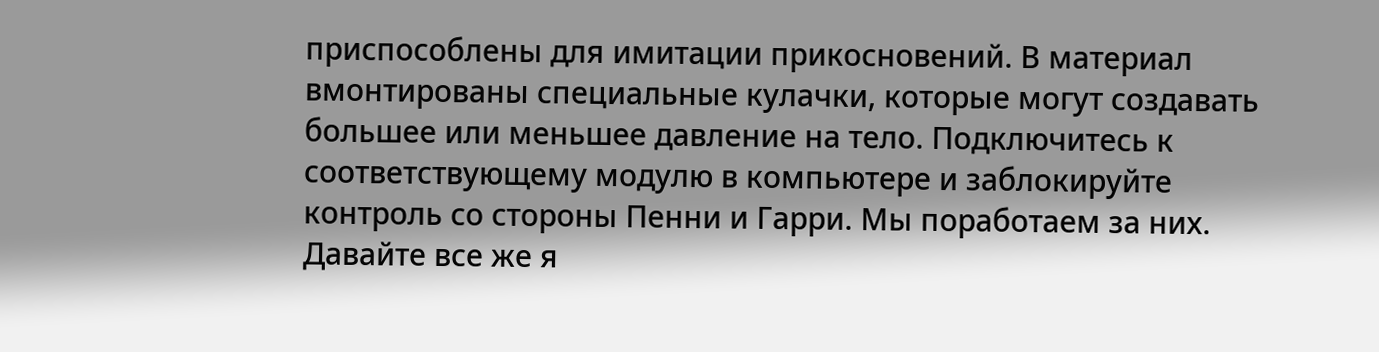приспособлены для имитации прикосновений. В материал вмонтированы специальные кулачки, которые могут создавать большее или меньшее давление на тело. Подключитесь к соответствующему модулю в компьютере и заблокируйте контроль со стороны Пенни и Гарри. Мы поработаем за них. Давайте все же я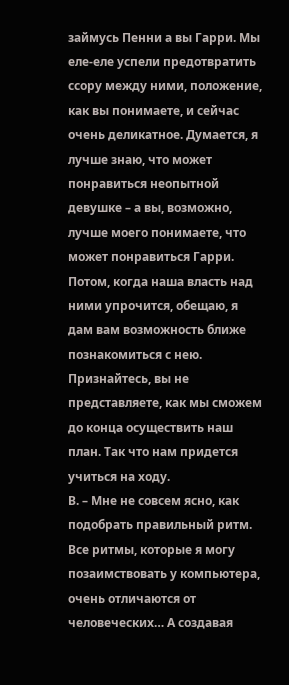займусь Пенни а вы Гарри. Мы еле-еле успели предотвратить ссору между ними, положение, как вы понимаете, и сейчас очень деликатное. Думается, я лучше знаю, что может понравиться неопытной девушке – а вы, возможно, лучше моего понимаете, что может понравиться Гарри. Потом, когда наша власть над ними упрочится, обещаю, я дам вам возможность ближе познакомиться с нею. Признайтесь, вы не представляете, как мы сможем до конца осуществить наш план. Так что нам придется учиться на ходу.
В. – Мне не совсем ясно, как подобрать правильный ритм. Все ритмы, которые я могу позаимствовать у компьютера, очень отличаются от человеческих… А создавая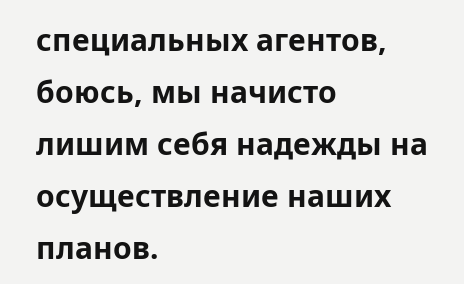специальных агентов, боюсь, мы начисто лишим себя надежды на осуществление наших планов.